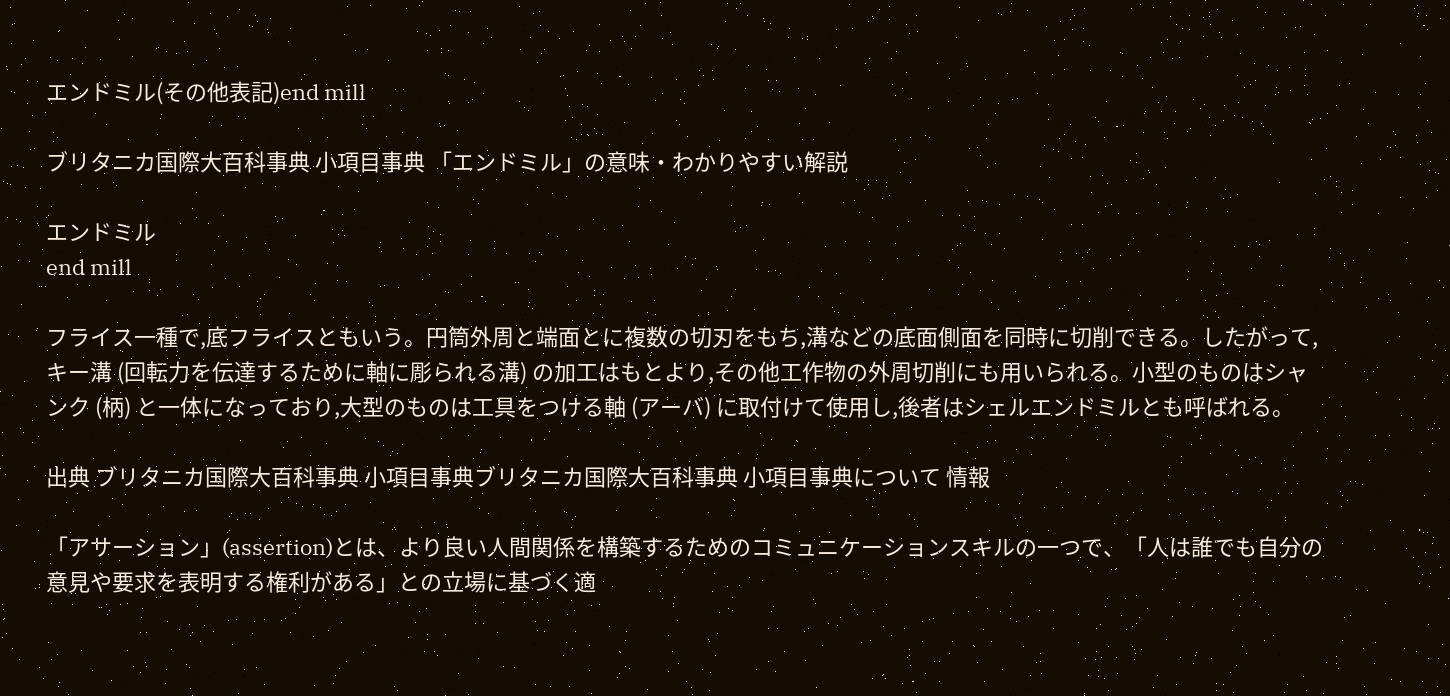エンドミル(その他表記)end mill

ブリタニカ国際大百科事典 小項目事典 「エンドミル」の意味・わかりやすい解説

エンドミル
end mill

フライス一種で,底フライスともいう。円筒外周と端面とに複数の切刃をもち,溝などの底面側面を同時に切削できる。したがって,キー溝 (回転力を伝達するために軸に彫られる溝) の加工はもとより,その他工作物の外周切削にも用いられる。小型のものはシャンク (柄) と一体になっており,大型のものは工具をつける軸 (アーバ) に取付けて使用し,後者はシェルエンドミルとも呼ばれる。

出典 ブリタニカ国際大百科事典 小項目事典ブリタニカ国際大百科事典 小項目事典について 情報

「アサーション」(assertion)とは、より良い人間関係を構築するためのコミュニケーションスキルの一つで、「人は誰でも自分の意見や要求を表明する権利がある」との立場に基づく適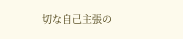切な自己主張の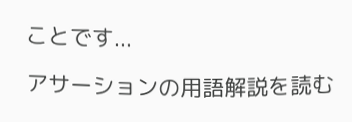ことです...

アサーションの用語解説を読む